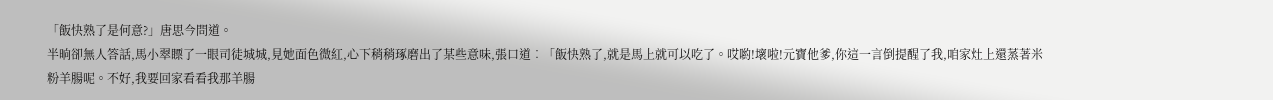「飯快熟了是何意?」唐思今問道。
半晌卻無人答話,馬小翠瞟了一眼司徒城城,見她面色微紅,心下稍稍琢磨出了某些意味,張口道︰「飯快熟了,就是馬上就可以吃了。哎喲!壞啦!元寶他爹,你這一言倒提醒了我,咱家灶上還蒸著米粉羊腸呢。不好,我要回家看看我那羊腸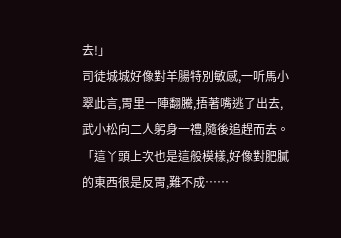去!」
司徒城城好像對羊腸特別敏感,一听馬小翠此言,胃里一陣翻騰,捂著嘴逃了出去,武小松向二人躬身一禮,隨後追趕而去。
「這丫頭上次也是這般模樣,好像對肥膩的東西很是反胃,難不成……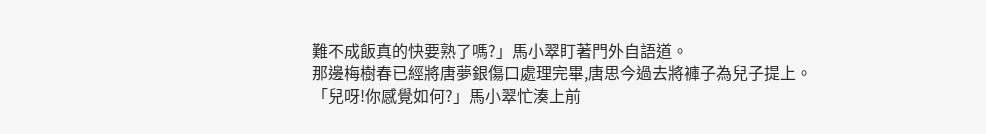難不成飯真的快要熟了嗎?」馬小翠盯著門外自語道。
那邊梅樹春已經將唐夢銀傷口處理完畢,唐思今過去將褲子為兒子提上。
「兒呀!你感覺如何?」馬小翠忙湊上前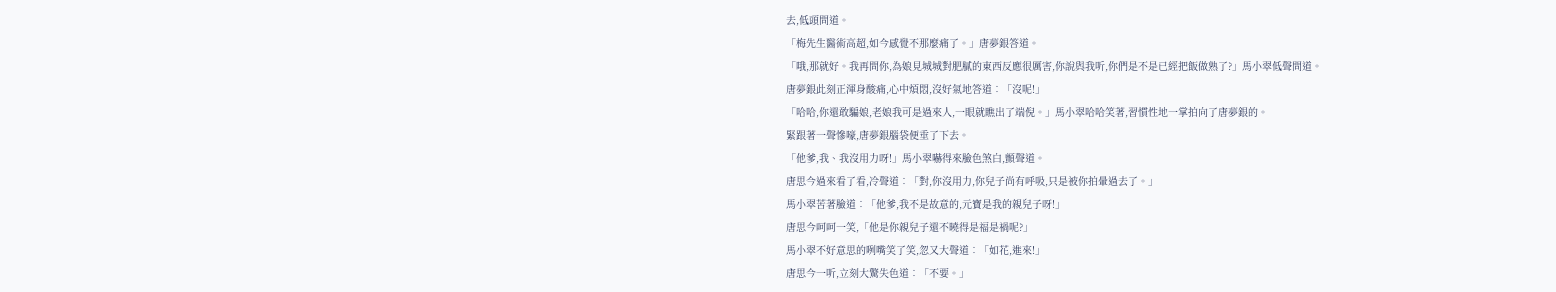去,低頭問道。
「梅先生醫術高超,如今感覺不那麼痛了。」唐夢銀答道。
「哦,那就好。我再問你,為娘見城城對肥膩的東西反應很厲害,你說與我听,你們是不是已經把飯做熟了?」馬小翠低聲問道。
唐夢銀此刻正渾身酸痛,心中煩悶,沒好氣地答道︰「沒呢!」
「哈哈,你還敢騙娘,老娘我可是過來人,一眼就瞧出了端倪。」馬小翠哈哈笑著,習慣性地一掌拍向了唐夢銀的。
緊跟著一聲慘嚎,唐夢銀腦袋便垂了下去。
「他爹,我、我沒用力呀!」馬小翠嚇得來臉色煞白,顫聲道。
唐思今過來看了看,冷聲道︰「對,你沒用力,你兒子尚有呼吸,只是被你拍暈過去了。」
馬小翠苦著臉道︰「他爹,我不是故意的,元寶是我的親兒子呀!」
唐思今呵呵一笑,「他是你親兒子還不曉得是福是禍呢?」
馬小翠不好意思的咧嘴笑了笑,忽又大聲道︰「如花,進來!」
唐思今一听,立刻大驚失色道︰「不要。」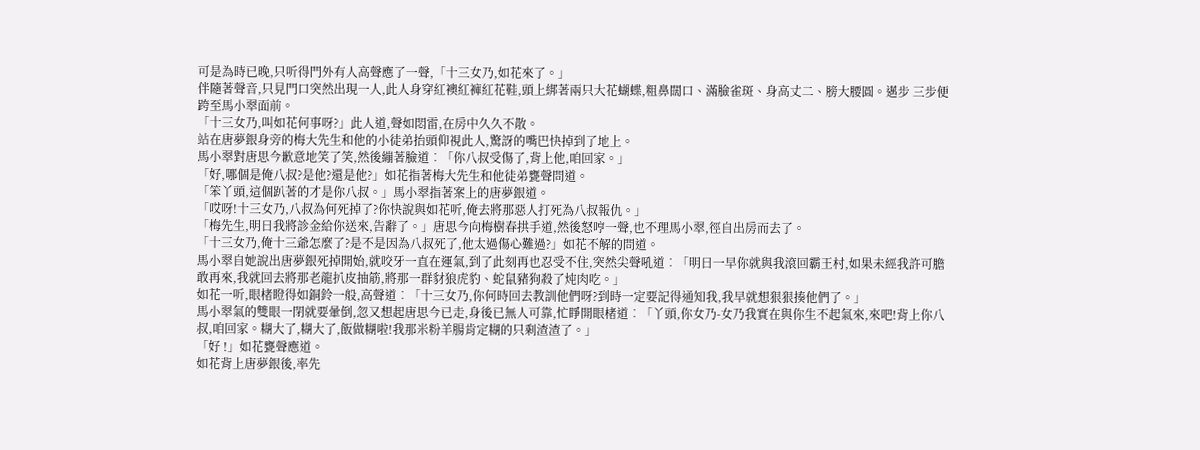可是為時已晚,只听得門外有人高聲應了一聲,「十三女乃,如花來了。」
伴隨著聲音,只見門口突然出現一人,此人身穿紅襖紅褲紅花鞋,頭上綁著兩只大花蝴蝶,粗鼻闊口、滿臉雀斑、身高丈二、膀大腰圓。邁步 三步便跨至馬小翠面前。
「十三女乃,叫如花何事呀?」此人道,聲如悶雷,在房中久久不散。
站在唐夢銀身旁的梅大先生和他的小徒弟抬頭仰視此人,驚訝的嘴巴快掉到了地上。
馬小翠對唐思今歉意地笑了笑,然後繃著臉道︰「你八叔受傷了,背上他,咱回家。」
「好,哪個是俺八叔?是他?還是他?」如花指著梅大先生和他徒弟甕聲問道。
「笨丫頭,這個趴著的才是你八叔。」馬小翠指著案上的唐夢銀道。
「哎呀!十三女乃,八叔為何死掉了?你快說與如花听,俺去將那惡人打死為八叔報仇。」
「梅先生,明日我將診金給你送來,告辭了。」唐思今向梅樹春拱手道,然後怒哼一聲,也不理馬小翠,徑自出房而去了。
「十三女乃,俺十三爺怎麼了?是不是因為八叔死了,他太過傷心難過?」如花不解的問道。
馬小翠自她說出唐夢銀死掉開始,就咬牙一直在運氣,到了此刻再也忍受不住,突然尖聲吼道︰「明日一早你就與我滾回霸王村,如果未經我許可膽敢再來,我就回去將那老龍扒皮抽筋,將那一群豺狼虎豹、蛇鼠豬狗殺了炖肉吃。」
如花一听,眼楮瞪得如銅鈴一般,高聲道︰「十三女乃,你何時回去教訓他們呀?到時一定要記得通知我,我早就想狠狠揍他們了。」
馬小翠氣的雙眼一閉就要暈倒,忽又想起唐思今已走,身後已無人可靠,忙睜開眼楮道︰「丫頭,你女乃-女乃我實在與你生不起氣來,來吧!背上你八叔,咱回家。糊大了,糊大了,飯做糊啦!我那米粉羊腸肯定糊的只剩渣渣了。」
「好 !」如花甕聲應道。
如花背上唐夢銀後,率先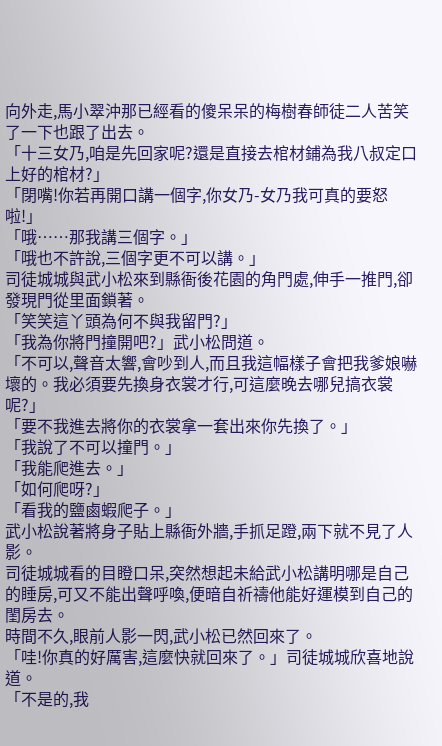向外走,馬小翠沖那已經看的傻呆呆的梅樹春師徒二人苦笑了一下也跟了出去。
「十三女乃,咱是先回家呢?還是直接去棺材鋪為我八叔定口上好的棺材?」
「閉嘴!你若再開口講一個字,你女乃-女乃我可真的要怒啦!」
「哦……那我講三個字。」
「哦也不許說,三個字更不可以講。」
司徒城城與武小松來到縣衙後花園的角門處,伸手一推門,卻發現門從里面鎖著。
「笑笑這丫頭為何不與我留門?」
「我為你將門撞開吧?」武小松問道。
「不可以,聲音太響,會吵到人,而且我這幅樣子會把我爹娘嚇壞的。我必須要先換身衣裳才行,可這麼晚去哪兒搞衣裳呢?」
「要不我進去將你的衣裳拿一套出來你先換了。」
「我說了不可以撞門。」
「我能爬進去。」
「如何爬呀?」
「看我的鹽鹵蝦爬子。」
武小松說著將身子貼上縣衙外牆,手抓足蹬,兩下就不見了人影。
司徒城城看的目瞪口呆,突然想起未給武小松講明哪是自己的睡房,可又不能出聲呼喚,便暗自祈禱他能好運模到自己的閨房去。
時間不久,眼前人影一閃,武小松已然回來了。
「哇!你真的好厲害,這麼快就回來了。」司徒城城欣喜地說道。
「不是的,我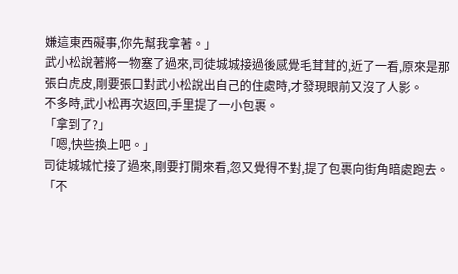嫌這東西礙事,你先幫我拿著。」
武小松說著將一物塞了過來,司徒城城接過後感覺毛茸茸的,近了一看,原來是那張白虎皮,剛要張口對武小松說出自己的住處時,才發現眼前又沒了人影。
不多時,武小松再次返回,手里提了一小包裹。
「拿到了?」
「嗯,快些換上吧。」
司徒城城忙接了過來,剛要打開來看,忽又覺得不對,提了包裹向街角暗處跑去。
「不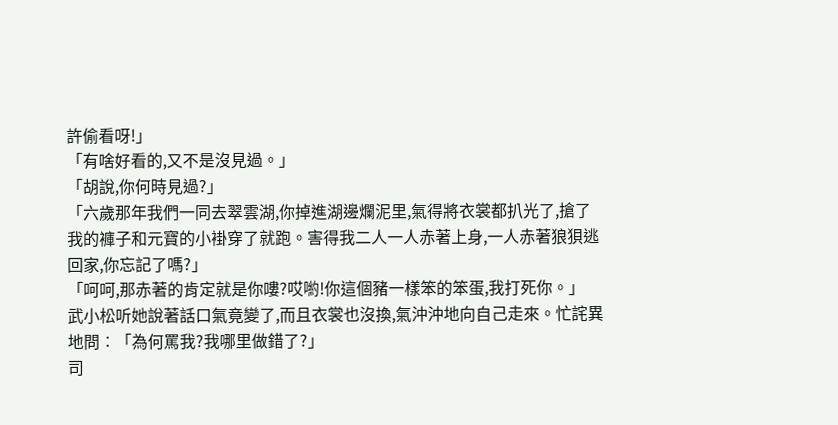許偷看呀!」
「有啥好看的,又不是沒見過。」
「胡說,你何時見過?」
「六歲那年我們一同去翠雲湖,你掉進湖邊爛泥里,氣得將衣裳都扒光了,搶了我的褲子和元寶的小褂穿了就跑。害得我二人一人赤著上身,一人赤著狼狽逃回家,你忘記了嗎?」
「呵呵,那赤著的肯定就是你嘍?哎喲!你這個豬一樣笨的笨蛋,我打死你。」
武小松听她說著話口氣竟變了,而且衣裳也沒換,氣沖沖地向自己走來。忙詫異地問︰「為何罵我?我哪里做錯了?」
司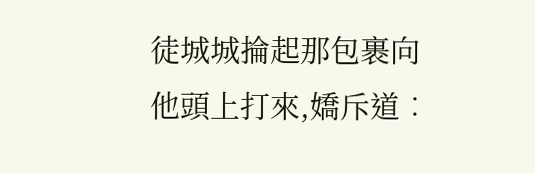徒城城掄起那包裹向他頭上打來,嬌斥道︰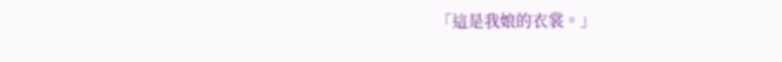「這是我娘的衣裳。」